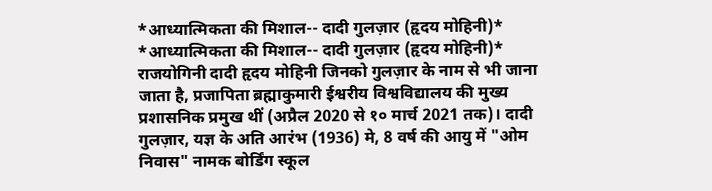*आध्यात्मिकता की मिशाल-- दादी गुलज़ार (हृदय मोहिनी)*
*आध्यात्मिकता की मिशाल-- दादी गुलज़ार (हृदय मोहिनी)*
राजयोगिनी दादी हृदय मोहिनी जिनको गुलज़ार के नाम से भी जाना जाता है, प्रजापिता ब्रह्माकुमारी ईश्वरीय विश्वविद्यालय की मुख्य प्रशासनिक प्रमुख थीं (अप्रैल 2020 से १० मार्च 2021 तक)। दादी गुलज़ार, यज्ञ के अति आरंभ (1936) मे, 8 वर्ष की आयु में "ओम निवास" नामक बोर्डिंग स्कूल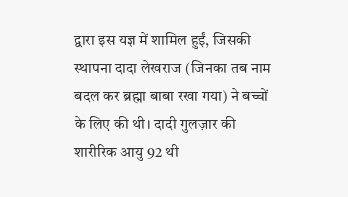द्वारा इस यज्ञ में शामिल हुईं, जिसकी स्थापना दादा लेखराज (जिनका तब नाम बदल कर ब्रह्मा बाबा रखा गया) ने बच्चों के लिए की थी। दादी गुलज़ार की शारीरिक आयु 92 थी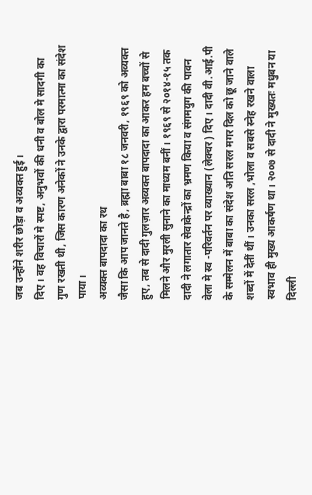जब उन्होंने शरीर छोड़ा व अव्यक्त हुई।
दिए। वह विचारों मे स्पष्ट, अनुभवों की धनी व बोल मे सादगी का गुण रखती थी, जिस कारण अनेकों ने उनके द्वारा परमात्मा का संदेश पाया।
अव्यक्त बापदादा का रथ
जैसा कि आप जानते है, ब्रह्मा बाबा १८ जनवरी, १९६९ को अव्यक्त हुए, तब से दादी गुलज़ार अव्यक्त बापदादा का आकर हम बच्चों से मिलने और मुरली सुनाने का माध्यम बनीं। १९६९ से २०१४-१५ तक दादी ने लगातार सेवाकेन्द्रों का भ्रमण किया व संगमयुग की पावन वेला मे स्व -परिवर्तन पर व्याख्यान (लेक्चर) दिए। दादी वी.आई.पी के सम्मेलन में बाबा का संदेश अति सरल मगर दिल को छू जाने वाले शब्दों में देतीं थीं। उनका सरल ,भोला व सबसे स्नेह रखने वाला स्वभाव ही मुख्य आकर्षण था। २००७ से दादी ने मुख्यतः मधुबन या दिल्ली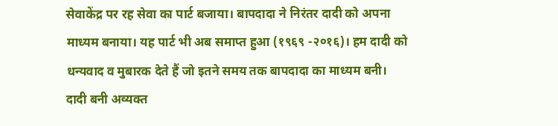सेवाकेंद्र पर रह सेवा का पार्ट बजाया। बापदादा ने निरंतर दादी को अपना माध्यम बनाया। यह पार्ट भी अब समाप्त हुआ (१९६९ -२०१६)। हम दादी को धन्यवाद व मुबारक देते हैं जो इतने समय तक बापदादा का माध्यम बनी।
दादी बनी अव्यक्त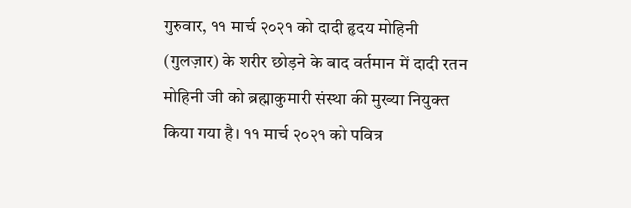गुरुवार, ११ मार्च २०२१ को दादी हृदय मोहिनी (गुलज़ार) के शरीर छोड़ने के बाद वर्तमान में दादी रतन मोहिनी जी को ब्रह्माकुमारी संस्था की मुख्या नियुक्त किया गया है। ११ मार्च २०२१ को पवित्र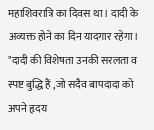महाशिवरात्रि का दिवस था। दादी के अव्यक्त होने का दिन यादगार रहेगा।
"दादी की विशेषता उनकी सरलता व स्पष्ट बुद्धि हैं ,जो सदैव बापदादा को अपने हृदय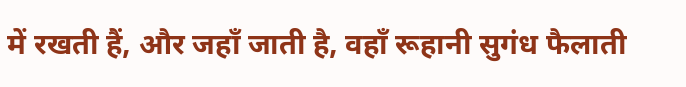में रखती हैं, और जहाँ जाती है, वहाँ रूहानी सुगंध फैलाती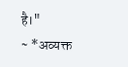है।"
~ *अव्यक्त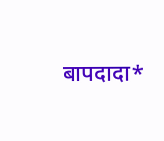बापदादा*